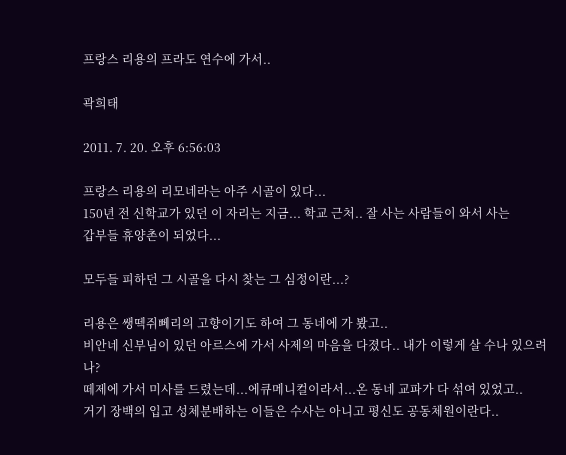프랑스 리용의 프라도 연수에 가서..

곽희태

2011. 7. 20. 오후 6:56:03

프랑스 리용의 리모네라는 아주 시골이 있다...
150년 전 신학교가 있던 이 자리는 지금... 학교 근처.. 잘 사는 사람들이 와서 사는
갑부들 휴양촌이 되었다...

모두들 피하던 그 시골을 다시 찾는 그 심정이란...?

리용은 쌩떽쥐뻬리의 고향이기도 하여 그 동네에 가 봤고..
비안네 신부님이 있던 아르스에 가서 사제의 마음을 다졌다.. 내가 이렇게 살 수나 있으려나?
떼제에 가서 미사를 드렸는데...에큐메니컬이라서...온 동네 교파가 다 섞여 있었고..
거기 장백의 입고 성체분배하는 이들은 수사는 아니고 평신도 공동체원이란다..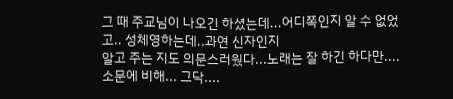그 때 주교님이 나오긴 하셨는데...어디쪽인지 알 수 없었고.. 성체영하는데..과연 신자인지
알고 주는 지도 의문스러웠다...노래는 잘 하긴 하다만....소문에 비해... 그닥....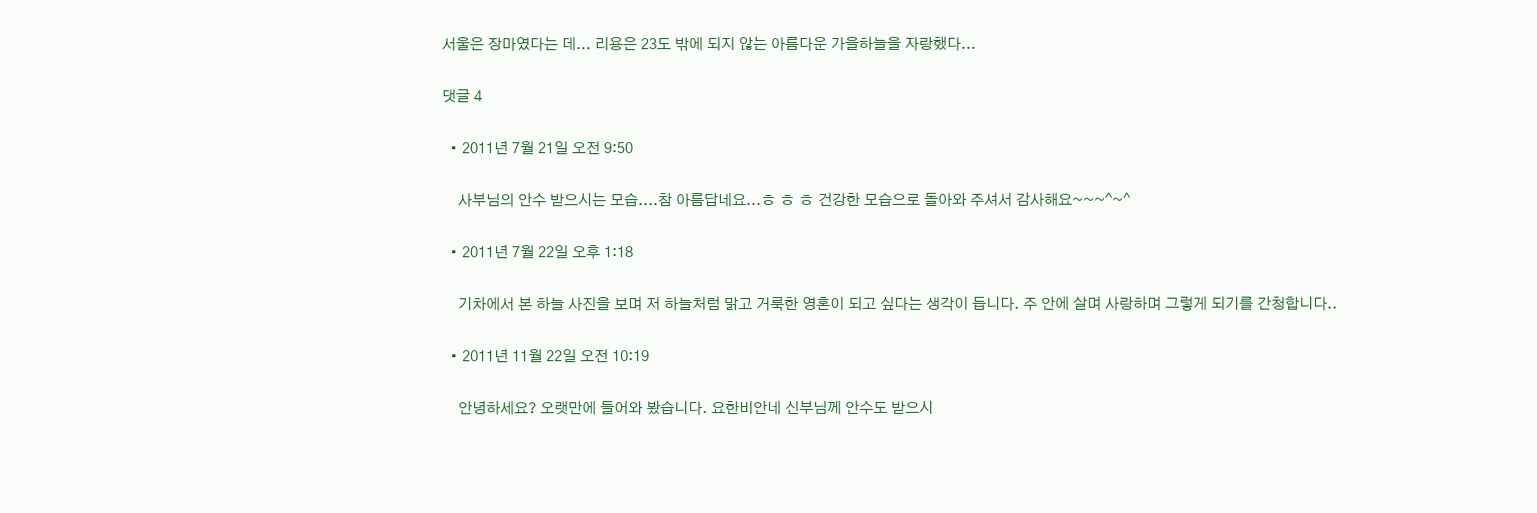서울은 장마였다는 데... 리용은 23도 밖에 되지 않는 아름다운 가을하늘을 자랑했다...

댓글 4

  • 2011년 7월 21일 오전 9:50

    사부님의 안수 받으시는 모습....참 아름답네요...ㅎ ㅎ ㅎ 건강한 모습으로 돌아와 주셔서 감사해요~~~^~^

  • 2011년 7월 22일 오후 1:18

    기차에서 본 하늘 사진을 보며 저 하늘처럼 맑고 거룩한 영혼이 되고 싶다는 생각이 듭니다. 주 안에 살며 사랑하며 그렇게 되기를 간청합니다..

  • 2011년 11월 22일 오전 10:19

    안녕하세요? 오랫만에 들어와 봤습니다. 요한비안네 신부님께 안수도 받으시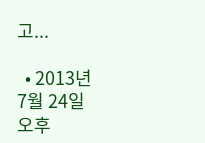고...

  • 2013년 7월 24일 오후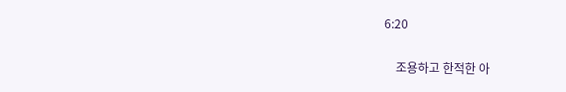6:20

    조용하고 한적한 아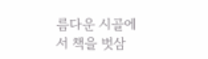름다운 시골에서 책을 벗삼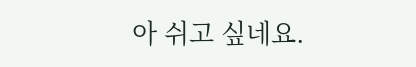아 쉬고 싶네요.